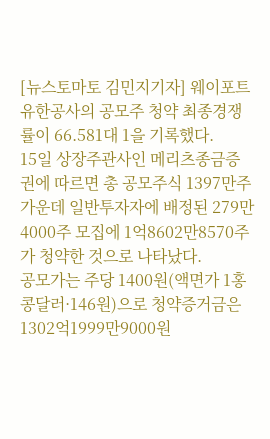[뉴스토마토 김민지기자] 웨이포트유한공사의 공모주 청약 최종경쟁률이 66.581대 1을 기록했다.
15일 상장주관사인 메리츠종금증권에 따르면 총 공모주식 1397만주 가운데 일반투자자에 배정된 279만4000주 모집에 1억8602만8570주가 청약한 것으로 나타났다.
공모가는 주당 1400원(액면가 1홍콩달러·146원)으로 청약증거금은 1302억1999만9000원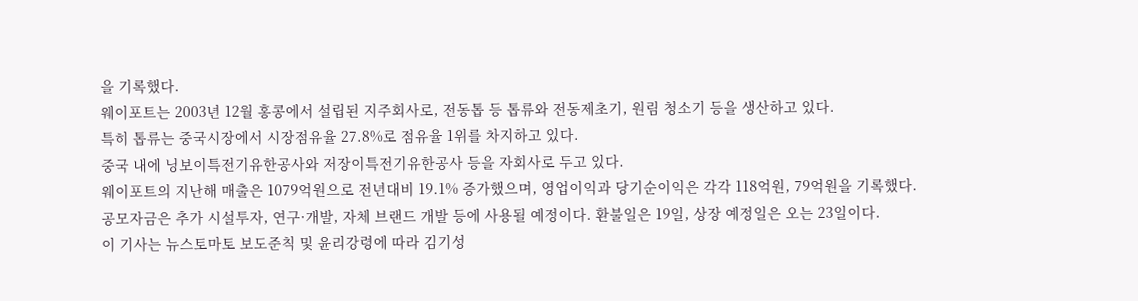을 기록했다.
웨이포트는 2003년 12월 홍콩에서 설립된 지주회사로, 전동톱 등 톱류와 전동제초기, 원림 청소기 등을 생산하고 있다.
특히 톱류는 중국시장에서 시장점유율 27.8%로 점유율 1위를 차지하고 있다.
중국 내에 닝보이특전기유한공사와 저장이특전기유한공사 등을 자회사로 두고 있다.
웨이포트의 지난해 매출은 1079억원으로 전년대비 19.1% 증가했으며, 영업이익과 당기순이익은 각각 118억원, 79억원을 기록했다.
공모자금은 추가 시설투자, 연구·개발, 자체 브랜드 개발 등에 사용될 예정이다. 환불일은 19일, 상장 예정일은 오는 23일이다.
이 기사는 뉴스토마토 보도준칙 및 윤리강령에 따라 김기성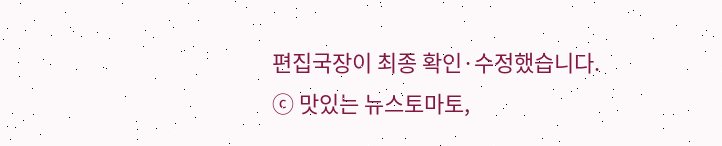편집국장이 최종 확인·수정했습니다.
ⓒ 맛있는 뉴스토마토,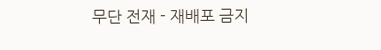무단 전재 - 재배포 금지